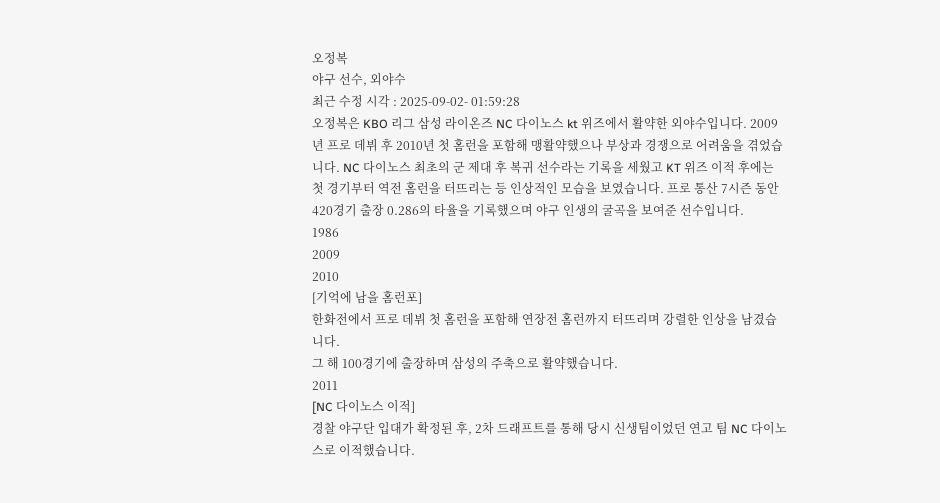오정복
야구 선수, 외야수
최근 수정 시각 : 2025-09-02- 01:59:28
오정복은 KBO 리그 삼성 라이온즈 NC 다이노스 kt 위즈에서 활약한 외야수입니다. 2009년 프로 데뷔 후 2010년 첫 홈런을 포함해 맹활약했으나 부상과 경쟁으로 어려움을 겪었습니다. NC 다이노스 최초의 군 제대 후 복귀 선수라는 기록을 세웠고 KT 위즈 이적 후에는 첫 경기부터 역전 홈런을 터뜨리는 등 인상적인 모습을 보였습니다. 프로 통산 7시즌 동안 420경기 출장 0.286의 타율을 기록했으며 야구 인생의 굴곡을 보여준 선수입니다.
1986
2009
2010
[기억에 남을 홈런포]
한화전에서 프로 데뷔 첫 홈런을 포함해 연장전 홈런까지 터뜨리며 강렬한 인상을 남겼습니다.
그 해 100경기에 출장하며 삼성의 주축으로 활약했습니다.
2011
[NC 다이노스 이적]
경찰 야구단 입대가 확정된 후, 2차 드래프트를 통해 당시 신생팀이었던 연고 팀 NC 다이노스로 이적했습니다.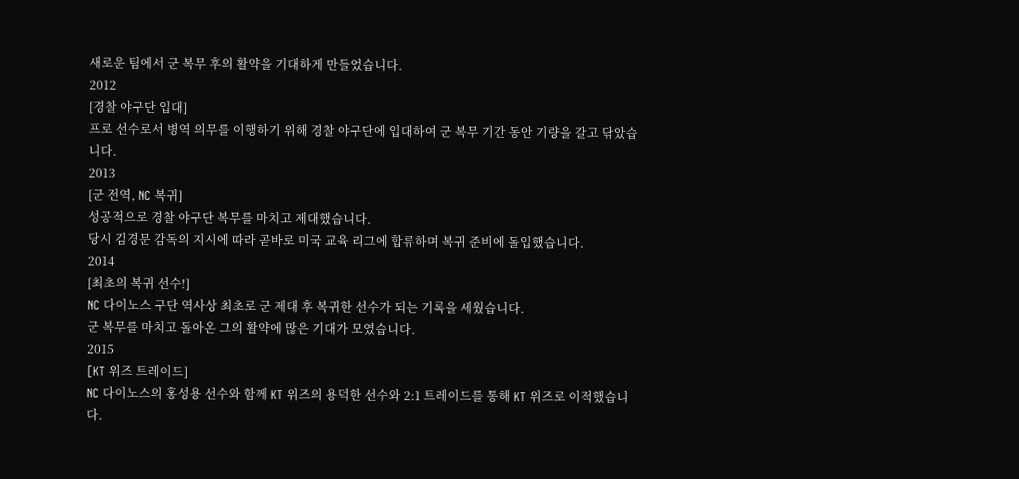새로운 팀에서 군 복무 후의 활약을 기대하게 만들었습니다.
2012
[경찰 야구단 입대]
프로 선수로서 병역 의무를 이행하기 위해 경찰 야구단에 입대하여 군 복무 기간 동안 기량을 갈고 닦았습니다.
2013
[군 전역, NC 복귀]
성공적으로 경찰 야구단 복무를 마치고 제대했습니다.
당시 김경문 감독의 지시에 따라 곧바로 미국 교육 리그에 합류하며 복귀 준비에 돌입했습니다.
2014
[최초의 복귀 선수!]
NC 다이노스 구단 역사상 최초로 군 제대 후 복귀한 선수가 되는 기록을 세웠습니다.
군 복무를 마치고 돌아온 그의 활약에 많은 기대가 모였습니다.
2015
[KT 위즈 트레이드]
NC 다이노스의 홍성용 선수와 함께 KT 위즈의 용덕한 선수와 2:1 트레이드를 통해 KT 위즈로 이적했습니다.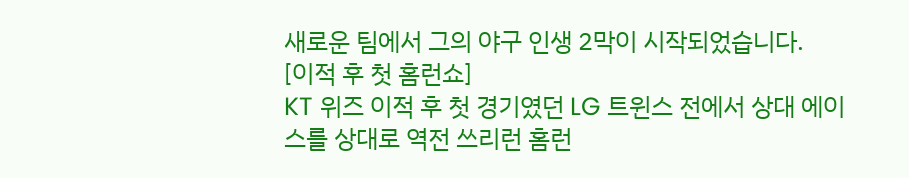새로운 팀에서 그의 야구 인생 2막이 시작되었습니다.
[이적 후 첫 홈런쇼]
KT 위즈 이적 후 첫 경기였던 LG 트윈스 전에서 상대 에이스를 상대로 역전 쓰리런 홈런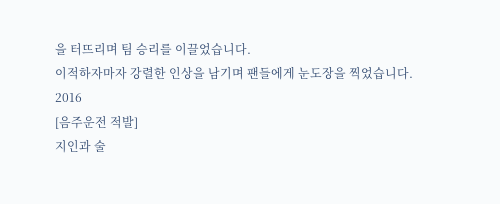을 터뜨리며 팀 승리를 이끌었습니다.
이적하자마자 강렬한 인상을 남기며 팬들에게 눈도장을 찍었습니다.
2016
[음주운전 적발]
지인과 술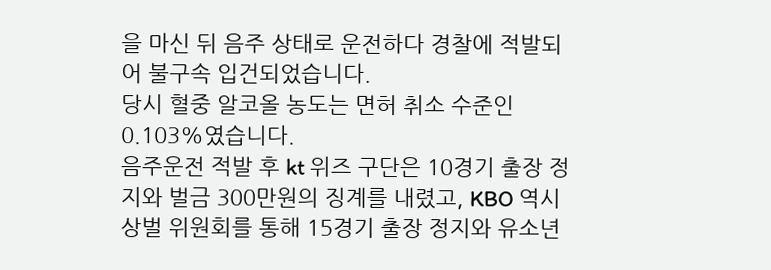을 마신 뒤 음주 상태로 운전하다 경찰에 적발되어 불구속 입건되었습니다.
당시 혈중 알코올 농도는 면허 취소 수준인 0.103%였습니다.
음주운전 적발 후 kt 위즈 구단은 10경기 출장 정지와 벌금 300만원의 징계를 내렸고, KBO 역시 상벌 위원회를 통해 15경기 출장 정지와 유소년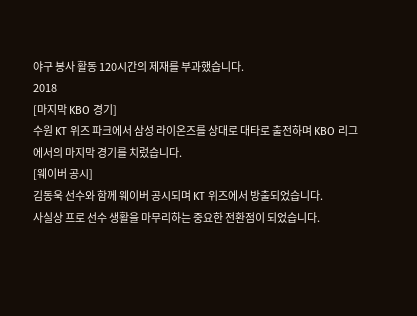야구 봉사 활동 120시간의 제재를 부과했습니다.
2018
[마지막 KBO 경기]
수원 KT 위즈 파크에서 삼성 라이온즈를 상대로 대타로 출전하며 KBO 리그에서의 마지막 경기를 치렀습니다.
[웨이버 공시]
김동욱 선수와 함께 웨이버 공시되며 KT 위즈에서 방출되었습니다.
사실상 프로 선수 생활을 마무리하는 중요한 전환점이 되었습니다.